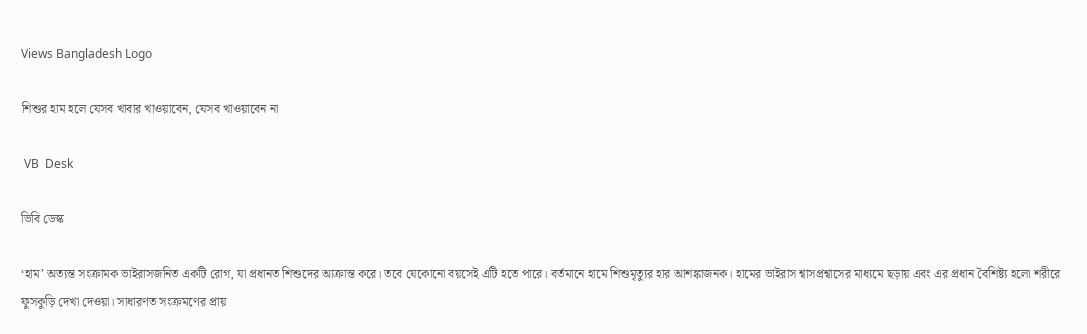Views Bangladesh Logo

শিশুর হাম হলে যেসব খাবার খাওয়াবেন, যেসব খাওয়াবেন না

 VB  Desk

ভিবি ডেস্ক

‘হাম’ অত্যন্ত সংক্রামক ভাইরাসজনিত একটি রোগ, যা প্রধানত শিশুদের আক্রান্ত করে। তবে যেকোনো বয়সেই এটি হতে পারে। বর্তমানে হামে শিশুমৃত্যুর হার আশঙ্কাজনক। হামের ভাইরাস শ্বাসপ্রশ্বাসের মাধ্যমে ছড়ায় এবং এর প্রধান বৈশিষ্ট্য হলো শরীরে ফুসকুড়ি দেখা দেওয়া। সাধারণত সংক্রমণের প্রায়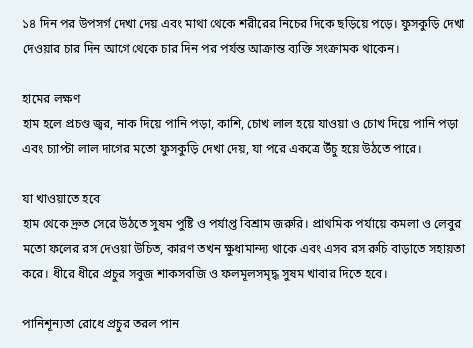১৪ দিন পর উপসর্গ দেখা দেয় এবং মাথা থেকে শরীরের নিচের দিকে ছড়িয়ে পড়ে। ফুসকুড়ি দেখা দেওয়ার চার দিন আগে থেকে চার দিন পর পর্যন্ত আক্রান্ত ব্যক্তি সংক্রামক থাকেন।

হামের লক্ষণ
হাম হলে প্রচণ্ড জ্বর, নাক দিয়ে পানি পড়া, কাশি, চোখ লাল হয়ে যাওয়া ও চোখ দিয়ে পানি পড়া এবং চ্যাপ্টা লাল দাগের মতো ফুসকুড়ি দেখা দেয়, যা পরে একত্রে উঁচু হয়ে উঠতে পারে।

যা খাওয়াতে হবে
হাম থেকে দ্রুত সেরে উঠতে সুষম পুষ্টি ও পর্যাপ্ত বিশ্রাম জরুরি। প্রাথমিক পর্যায়ে কমলা ও লেবুর মতো ফলের রস দেওয়া উচিত, কারণ তখন ক্ষুধামান্দ্য থাকে এবং এসব রস রুচি বাড়াতে সহায়তা করে। ধীরে ধীরে প্রচুর সবুজ শাকসবজি ও ফলমূলসমৃদ্ধ সুষম খাবার দিতে হবে।

পানিশূন্যতা রোধে প্রচুর তরল পান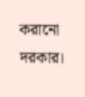করানো দরকার।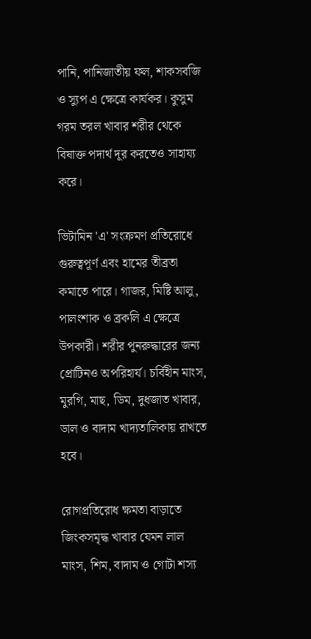পানি, পানিজাতীয় ফল, শাকসবজি ও স্যুপ এ ক্ষেত্রে কার্যকর। কুসুম গরম তরল খাবার শরীর থেকে বিষাক্ত পদার্থ দূর করতেও সাহায্য করে।

ভিটামিন 'এ' সংক্রমণ প্রতিরোধে গুরুত্বপূর্ণ এবং হামের তীব্রতা কমাতে পারে। গাজর, মিষ্টি আলু, পালংশাক ও ব্রকলি এ ক্ষেত্রে উপকারী। শরীর পুনরুদ্ধারের জন্য প্রোটিনও অপরিহার্য। চর্বিহীন মাংস, মুরগি, মাছ, ডিম, দুধজাত খাবার, ডাল ও বাদাম খাদ্যতালিকায় রাখতে হবে।

রোগপ্রতিরোধ ক্ষমতা বাড়াতে জিংকসমৃদ্ধ খাবার যেমন লাল মাংস, শিম, বাদাম ও গোটা শস্য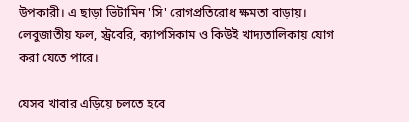উপকারী। এ ছাড়া ভিটামিন 'সি' রোগপ্রতিরোধ ক্ষমতা বাড়ায়। লেবুজাতীয় ফল, স্ট্রবেরি, ক্যাপসিকাম ও কিউই খাদ্যতালিকায় যোগ করা যেতে পারে।

যেসব খাবার এড়িয়ে চলতে হবে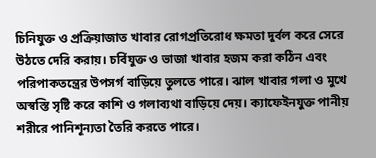চিনিযুক্ত ও প্রক্রিয়াজাত খাবার রোগপ্রতিরোধ ক্ষমতা দুর্বল করে সেরে উঠতে দেরি করায়। চর্বিযুক্ত ও ভাজা খাবার হজম করা কঠিন এবং পরিপাকতন্ত্রের উপসর্গ বাড়িয়ে তুলতে পারে। ঝাল খাবার গলা ও মুখে অস্বস্তি সৃষ্টি করে কাশি ও গলাব্যথা বাড়িয়ে দেয়। ক্যাফেইনযুক্ত পানীয় শরীরে পানিশূন্যতা তৈরি করতে পারে।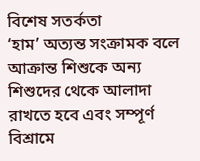বিশেষ সতর্কতা
‘হাম’ অত্যন্ত সংক্রামক বলে আক্রান্ত শিশুকে অন্য শিশুদের থেকে আলাদা রাখতে হবে এবং সম্পূর্ণ বিশ্রামে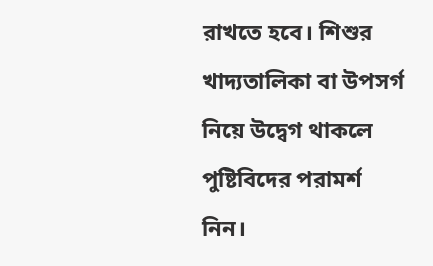রাখতে হবে। শিশুর খাদ্যতালিকা বা উপসর্গ নিয়ে উদ্বেগ থাকলে পুষ্টিবিদের পরামর্শ নিন।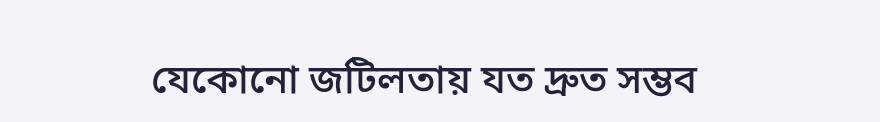যেকোনো জটিলতায় যত দ্রুত সম্ভব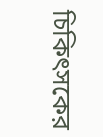চিকিৎসকের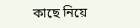কাছে নিয়ে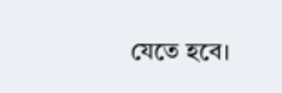যেতে হবে।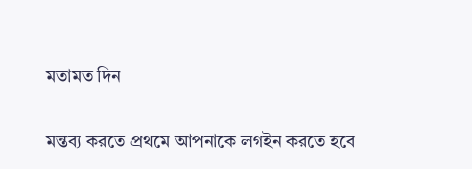মতামত দিন

মন্তব্য করতে প্রথমে আপনাকে লগইন করতে হবে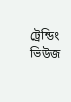ট্রেন্ডিং ভিউজ